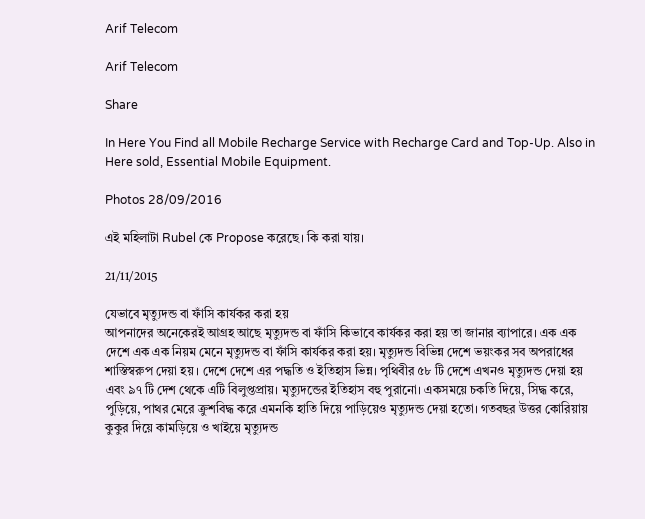Arif Telecom

Arif Telecom

Share

In Here You Find all Mobile Recharge Service with Recharge Card and Top-Up. Also in Here sold, Essential Mobile Equipment.

Photos 28/09/2016

এই মহিলাটা Rubel কে Propose করেছে। কি করা যায়।

21/11/2015

যেভাবে মৃত্যুদন্ড বা ফাঁসি কার্যকর করা হয়
আপনাদের অনেকেরই আগ্রহ আছে মৃত্যুদন্ড বা ফাঁসি কিভাবে কার্যকর করা হয় তা জানার ব্যাপারে। এক এক দেশে এক এক নিয়ম মেনে মৃত্যুদন্ড বা ফাঁসি কার্যকর করা হয়। মৃত্যুদন্ড বিভিন্ন দেশে ভয়ংকর সব অপরাধের শাস্তিস্বরুপ দেয়া হয় । দেশে দেশে এর পদ্ধতি ও ইতিহাস ভিন্ন। পৃথিবীর ৫৮ টি দেশে এখনও মৃত্যুদন্ড দেয়া হয় এবং ৯৭ টি দেশ থেকে এটি বিলুপ্তপ্রায়। মৃত্যুদন্ডের ইতিহাস বহু পুরানো। একসময়ে চকতি দিয়ে, সিদ্ধ করে, পুড়িয়ে, পাথর মেরে ক্রুশবিদ্ধ করে এমনকি হাতি দিয়ে পাড়িয়েও মৃত্যুদন্ড দেয়া হতো। গতবছর উত্তর কোরিয়ায় কুকুর দিয়ে কামড়িয়ে ও খাইয়ে মৃত্যুদন্ড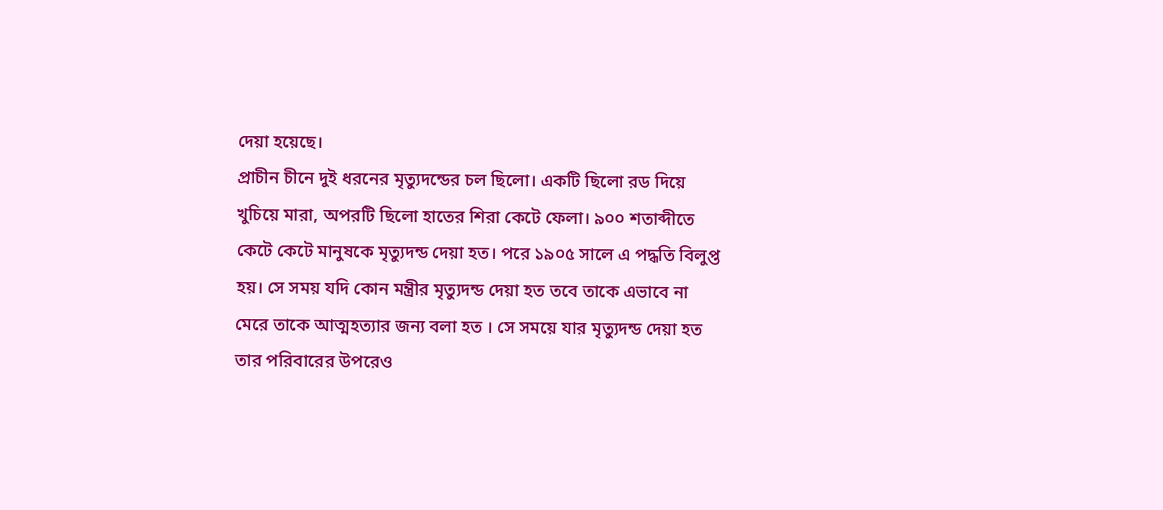দেয়া হয়েছে।
প্রাচীন চীনে দুই ধরনের মৃত্যুদন্ডের চল ছিলো। একটি ছিলো রড দিয়ে খুচিয়ে মারা, অপরটি ছিলো হাতের শিরা কেটে ফেলা। ৯০০ শতাব্দীতে কেটে কেটে মানুষকে মৃত্যুদন্ড দেয়া হত। পরে ১৯০৫ সালে এ পদ্ধতি বিলুপ্ত হয়। সে সময় যদি কোন মন্ত্রীর মৃত্যুদন্ড দেয়া হত তবে তাকে এভাবে না মেরে তাকে আত্মহত্যার জন্য বলা হত । সে সময়ে যার মৃত্যুদন্ড দেয়া হত তার পরিবারের উপরেও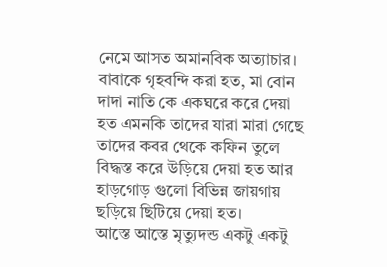নেমে আসত অমানবিক অত্যাচার। বাবাকে গৃহবন্দি করা হত, মা বোন দাদা নাতি কে একঘরে করে দেয়া হত এমনকি তাদের যারা মারা গেছে তাদের কবর থেকে কফিন তুলে বিদ্ধস্ত করে উড়িয়ে দেয়া হত আর হাড়গোড় গুলো বিভিন্ন জায়গায় ছড়িয়ে ছিটিয়ে দেয়া হত।
আস্তে আস্তে মৃত্যুদন্ড একটু একটু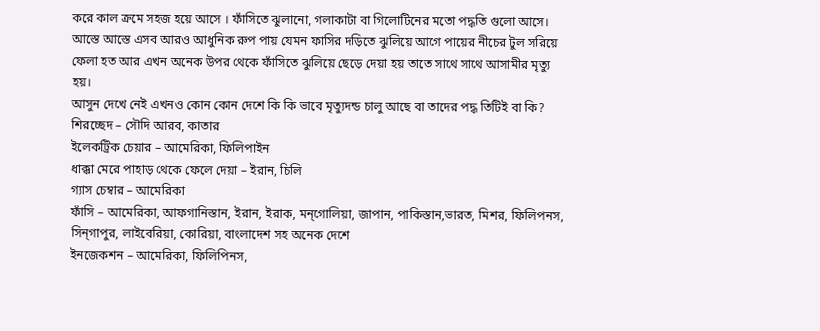করে কাল ক্রমে সহজ হয়ে আসে । ফাঁসিতে ঝুলানো, গলাকাটা বা গিলোটিনের মতো পদ্ধতি গুলো আসে। আস্তে আস্তে এসব আরও আধুনিক রুপ পায় যেমন ফাসির দড়িতে ঝুলিয়ে আগে পায়ের নীচের টুল সরিয়ে ফেলা হত আর এখন অনেক উপর থেকে ফাঁসিতে ঝুলিয়ে ছেড়ে দেয়া হয় তাতে সাথে সাথে আসামীর মৃত্যু হয়।
আসুন দেখে নেই এখনও কোন কোন দেশে কি কি ভাবে মৃত্যুদন্ড চালু আছে বা তাদের পদ্ধ তিটিই বা কি?
শিরচ্ছেদ – সৌদি আরব, কাতার
ইলেকট্রিক চেয়ার – আমেরিকা, ফিলিপাইন
ধাক্কা মেরে পাহাড় থেকে ফেলে দেয়া – ইরান, চিলি
গ্যাস চেম্বার – আমেরিকা
ফাঁসি – আমেরিকা, আফগানিস্তান, ইরান, ইরাক, মন্গোলিয়া, জাপান, পাকিস্তান,ভারত, মিশর, ফিলিপনস, সিন্গাপুর, লাইবেরিয়া, কোরিয়া, বাংলাদেশ সহ অনেক দেশে
ইনজেকশন – আমেরিকা, ফিলিপিনস,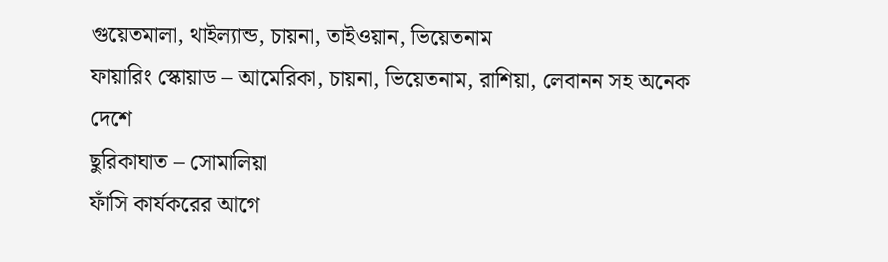গুয়েতমালা, থাইল্যান্ড, চায়না, তাইওয়ান, ভিয়েতনাম
ফায়ারিং স্কোয়াড – আমেরিকা, চায়না, ভিয়েতনাম, রাশিয়া, লেবানন সহ অনেক দেশে
ছুরিকাঘাত – সোমালিয়া
ফাঁসি কার্যকরের আগে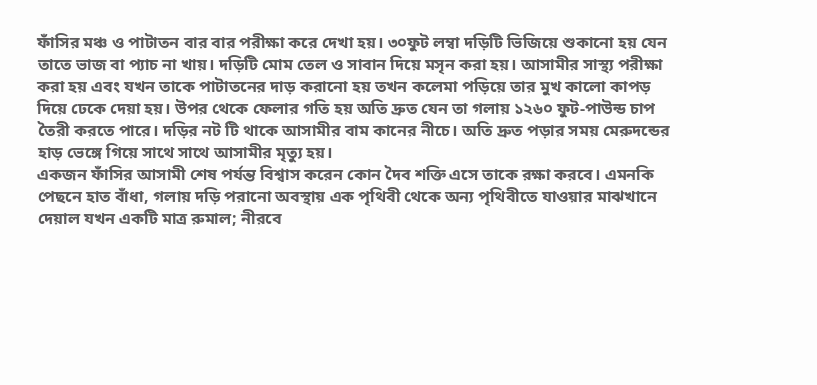ফাঁসির মঞ্চ ও পাটাতন বার বার পরীক্ষা করে দেখা হয়। ৩০ফুট লম্বা দড়িটি ভিজিয়ে শুকানো হয় যেন তাতে ভাজ বা প্যাচ না খায়। দড়িটি মোম তেল ও সাবান দিয়ে মসৃন করা হয়। আসামীর সাস্থ্য পরীক্ষা করা হয় এবং যখন তাকে পাটাতনের দাড় করানো হয় তখন কলেমা পড়িয়ে তার মুখ কালো কাপড় দিয়ে ঢেকে দেয়া হয়। উপর থেকে ফেলার গতি হয় অতি দ্রুত যেন তা গলায় ১২৬০ ফুট-পাউন্ড চাপ তৈরী করতে পারে। দড়ির নট টি থাকে আসামীর বাম কানের নীচে। অতি দ্রুত পড়ার সময় মেরুদন্ডের হাড় ভেঙ্গে গিয়ে সাথে সাথে আসামীর মৃত্যু হয়।
একজন ফাঁসির আসামী শেষ পর্যন্ত বিশ্বাস করেন কোন দৈব শক্তি এসে তাকে রক্ষা করবে। এমনকি পেছনে হাত বাঁধা, গলায় দড়ি পরানো অবস্থায় এক পৃথিবী থেকে অন্য পৃথিবীতে যাওয়ার মাঝখানে দেয়াল যখন একটি মাত্র রুমাল; নীরবে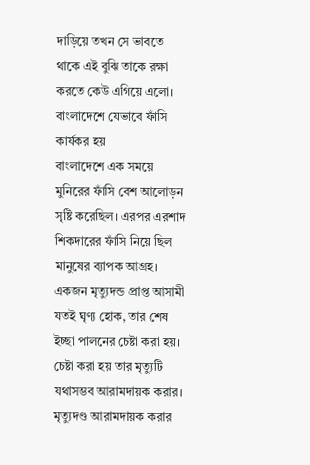দাড়িয়ে তখন সে ভাবতে থাকে এই বুঝি তাকে রক্ষা করতে কেউ এগিয়ে এলো।
বাংলাদেশে যেভাবে ফাঁসি কার্যকর হয়
বাংলাদেশে এক সময়ে মুনিরের ফাঁসি বেশ আলোড়ন সৃষ্টি করেছিল। এরপর এরশাদ শিকদারের ফাঁসি নিয়ে ছিল মানুষের ব্যাপক আগ্রহ। একজন মৃত্যুদন্ড প্রাপ্ত আসামী যতই ঘৃণ্য হোক, তার শেষ ইচ্ছা পালনের চেষ্টা করা হয়। চেষ্টা করা হয় তার মৃত্যুটি যথাসম্ভব আরামদায়ক করার।
মৃত্যুদণ্ড আরামদায়ক করার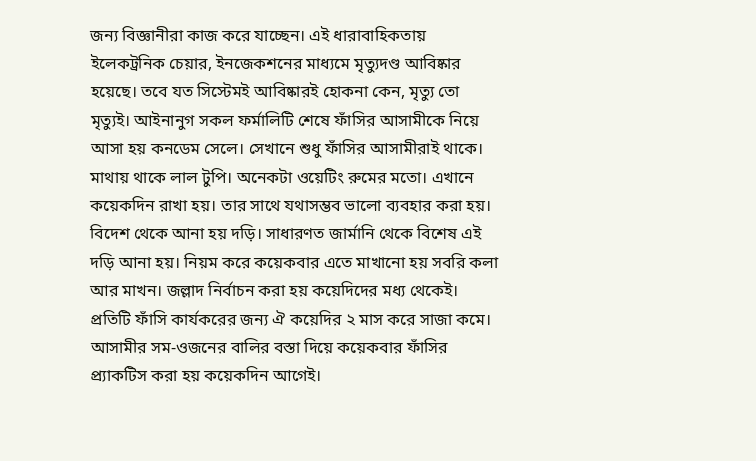জন্য বিজ্ঞানীরা কাজ করে যাচ্ছেন। এই ধারাবাহিকতায় ইলেকট্রনিক চেয়ার, ইনজেকশনের মাধ্যমে মৃত্যুদণ্ড আবিষ্কার হয়েছে। তবে যত সিস্টেমই আবিষ্কারই হোকনা কেন, মৃত্যু তো মৃত্যুই। আইনানুগ সকল ফর্মালিটি শেষে ফাঁসির আসামীকে নিয়ে আসা হয় কনডেম সেলে। সেখানে শুধু ফাঁসির আসামীরাই থাকে। মাথায় থাকে লাল টুপি। অনেকটা ওয়েটিং রুমের মতো। এখানে কয়েকদিন রাখা হয়। তার সাথে যথাসম্ভব ভালো ব্যবহার করা হয়।
বিদেশ থেকে আনা হয় দড়ি। সাধারণত জার্মানি থেকে বিশেষ এই দড়ি আনা হয়। নিয়ম করে কয়েকবার এতে মাখানো হয় সবরি কলা আর মাখন। জল্লাদ নির্বাচন করা হয় কয়েদিদের মধ্য থেকেই। প্রতিটি ফাঁসি কার্যকরের জন্য ঐ কয়েদির ২ মাস করে সাজা কমে। আসামীর সম-ওজনের বালির বস্তা দিয়ে কয়েকবার ফাঁসির প্র্যাকটিস করা হয় কয়েকদিন আগেই।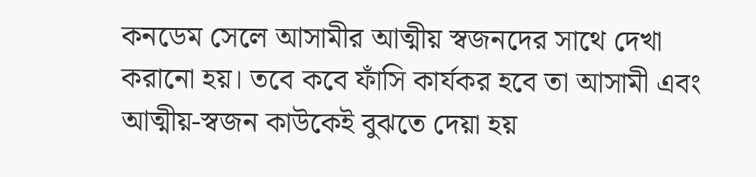কনডেম সেলে আসামীর আত্মীয় স্বজনদের সাথে দেখা করানো হয়। তবে কবে ফাঁসি কার্যকর হবে তা আসামী এবং আত্মীয়-স্বজন কাউকেই বুঝতে দেয়া হয়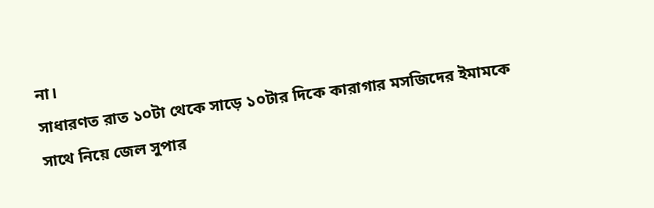না।
সাধারণত রাত ১০টা থেকে সাড়ে ১০টার দিকে কারাগার মসজিদের ইমামকে সাথে নিয়ে জেল সুপার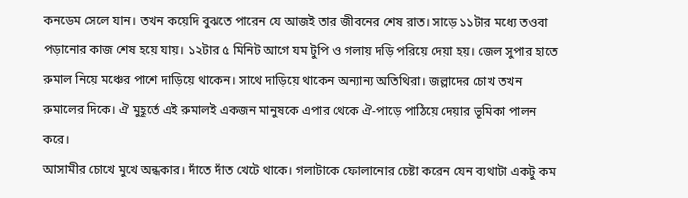কনডেম সেলে যান। তখন কয়েদি বুঝতে পারেন যে আজই তার জীবনের শেষ রাত। সাড়ে ১১টার মধ্যে তওবা পড়ানোর কাজ শেষ হয়ে যায়। ১২টার ৫ মিনিট আগে যম টুপি ও গলায় দড়ি পরিয়ে দেয়া হয়। জেল সুপার হাতে রুমাল নিয়ে মঞ্চের পাশে দাড়িয়ে থাকেন। সাথে দাড়িয়ে থাকেন অন্যান্য অতিথিরা। জল্লাদের চোখ তখন রুমালের দিকে। ঐ মুহূর্তে এই রুমালই একজন মানুষকে এপার থেকে ঐ-পাড়ে পাঠিয়ে দেয়ার ভূমিকা পালন করে।
আসামীর চোখে মুখে অন্ধকার। দাঁতে দাঁত খেটে থাকে। গলাটাকে ফোলানোর চেষ্টা করেন যেন ব্যথাটা একটু কম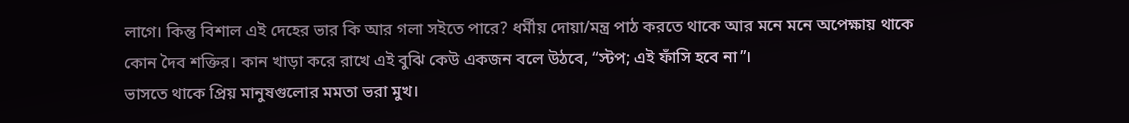লাগে। কিন্তু বিশাল এই দেহের ভার কি আর গলা সইতে পারে? ধর্মীয় দোয়া/মন্ত্র পাঠ করতে থাকে আর মনে মনে অপেক্ষায় থাকে কোন দৈব শক্তির। কান খাড়া করে রাখে এই বুঝি কেউ একজন বলে উঠবে, “স্টপ; এই ফাঁসি হবে না”।
ভাসতে থাকে প্রিয় মানুষগুলোর মমতা ভরা মুখ।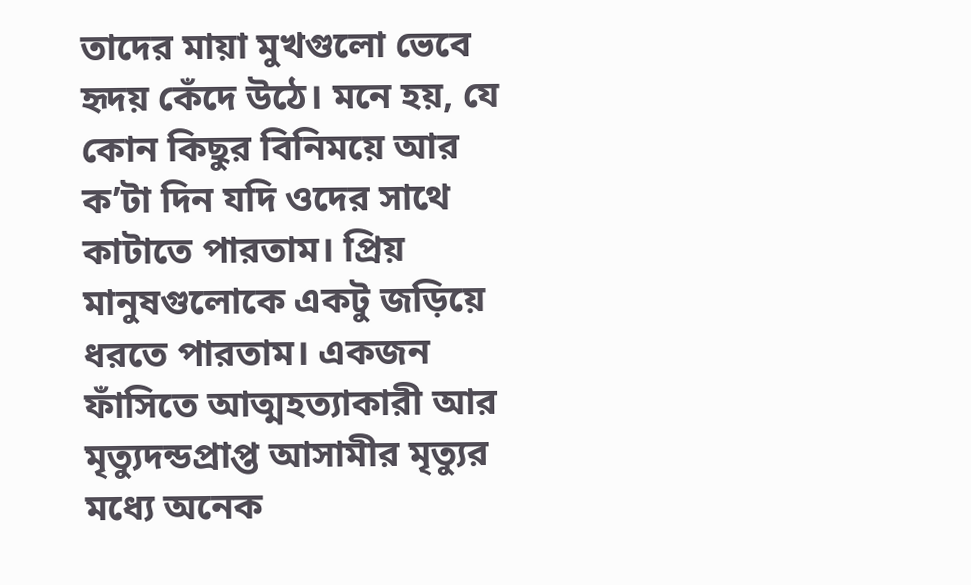তাদের মায়া মুখগুলো ভেবে হৃদয় কেঁদে উঠে। মনে হয়, যে কোন কিছুর বিনিময়ে আর ক’টা দিন যদি ওদের সাথে কাটাতে পারতাম। প্রিয় মানুষগুলোকে একটু জড়িয়ে ধরতে পারতাম। একজন ফাঁসিতে আত্মহত্যাকারী আর মৃত্যুদন্ডপ্রাপ্ত আসামীর মৃত্যুর মধ্যে অনেক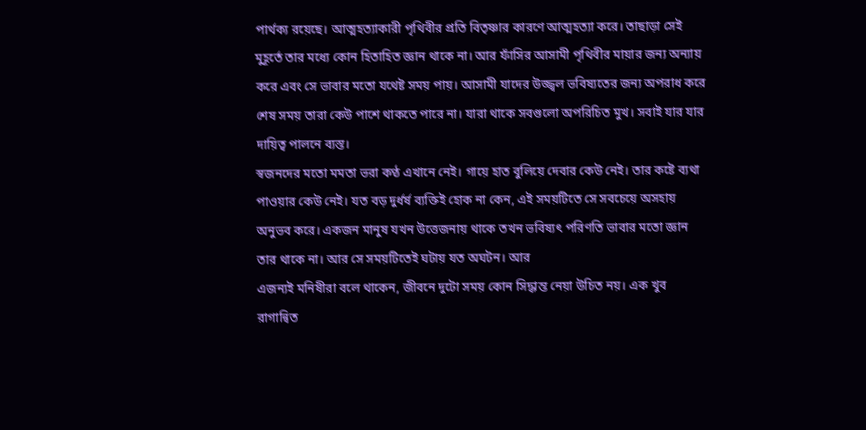পার্থক্য রয়েছে। আত্মহত্যাকারী পৃথিবীর প্রতি বিতৃষ্ণার কারণে আত্মহত্যা করে। তাছাড়া সেই মুহূর্তে তার মধ্যে কোন হিতাহিত জ্ঞান থাকে না। আর ফাঁসির আসামী পৃথিবীর মায়ার জন্য অন্যায় করে এবং সে ভাবার মতো যথেষ্ট সময় পায়। আসামী যাদের উজ্জ্বল ভবিষ্যতের জন্য অপরাধ করে শেষ সময় তারা কেউ পাশে থাকতে পারে না। যারা থাকে সবগুলো অপরিচিত মুখ। সবাই যার যার দায়িত্ব পালনে ব্যস্ত।
স্বজনদের মতো মমতা ভরা কণ্ঠ এখানে নেই। গায়ে হাত বুলিয়ে দেবার কেউ নেই। তার কষ্টে ব্যথা পাওয়ার কেউ নেই। যত বড় দুর্ধর্ষ ব্যক্তিই হোক না কেন, এই সময়টিতে সে সবচেয়ে অসহায় অনুভব করে। একজন মানুষ যখন উত্তেজনায় থাকে তখন ভবিষ্যৎ পরিণতি ভাবার মতো জ্ঞান তার থাকে না। আর সে সময়টিতেই ঘটায় যত অঘটন। আর
এজন্যই মনিষীরা বলে থাকেন, জীবনে দুটো সময় কোন সিদ্ধান্ত নেয়া উচিত নয়। এক খুব রাগান্বিত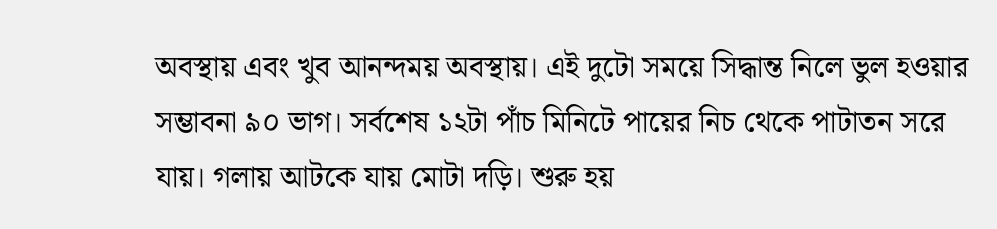অবস্থায় এবং খুব আনন্দময় অবস্থায়। এই দুটো সময়ে সিদ্ধান্ত নিলে ভুল হওয়ার সম্ভাবনা ৯০ ভাগ। সর্বশেষ ১২টা পাঁচ মিনিটে পায়ের নিচ থেকে পাটাতন সরে যায়। গলায় আটকে যায় মোটা দড়ি। শুরু হয়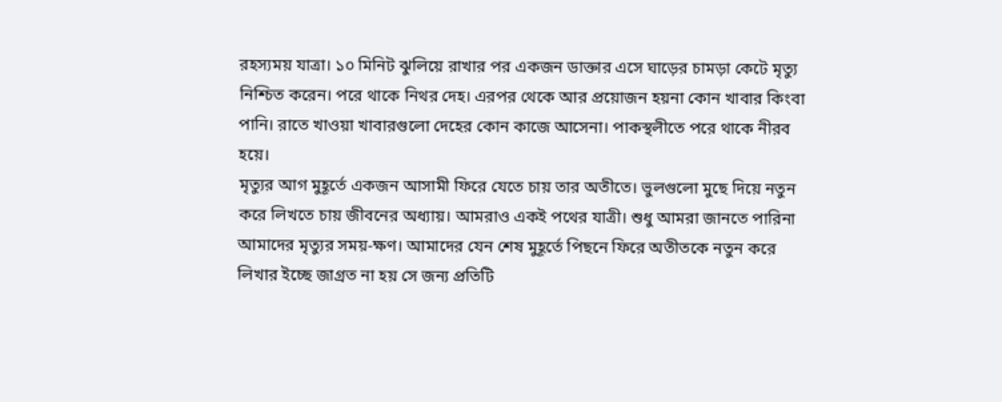রহস্যময় যাত্রা। ১০ মিনিট ঝুলিয়ে রাখার পর একজন ডাক্তার এসে ঘাড়ের চামড়া কেটে মৃত্যু নিশ্চিত করেন। পরে থাকে নিথর দেহ। এরপর থেকে আর প্রয়োজন হয়না কোন খাবার কিংবা পানি। রাতে খাওয়া খাবারগুলো দেহের কোন কাজে আসেনা। পাকস্থলীতে পরে থাকে নীরব হয়ে।
মৃত্যুর আগ মুহূর্তে একজন আসামী ফিরে যেতে চায় তার অতীতে। ভুলগুলো মুছে দিয়ে নতুন করে লিখতে চায় জীবনের অধ্যায়। আমরাও একই পথের যাত্রী। শুধু আমরা জানতে পারিনা আমাদের মৃত্যুর সময়-ক্ষণ। আমাদের যেন শেষ মুহূর্তে পিছনে ফিরে অতীতকে নতুন করে লিখার ইচ্ছে জাগ্রত না হয় সে জন্য প্রতিটি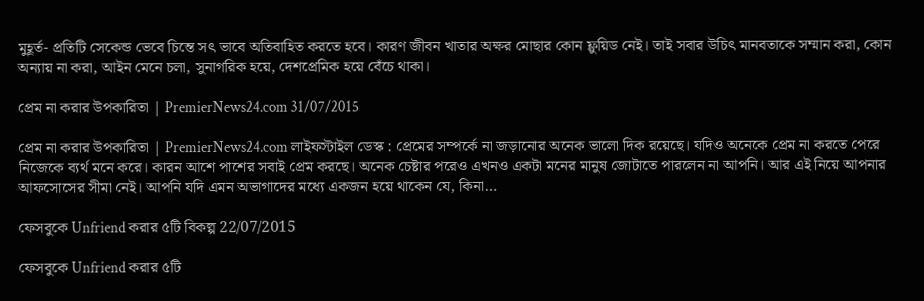মুহূর্ত- প্রতিটি সেকেন্ড ভেবে চিন্তে সৎ ভাবে অতিবাহিত করতে হবে। কারণ জীবন খাতার অক্ষর মোছার কোন ফ্লুয়িড নেই। তাই সবার উচিৎ মানবতাকে সম্মান করা, কোন অন্যায় না করা, আইন মেনে চলা, সুনাগরিক হয়ে, দেশপ্রেমিক হয়ে বেঁচে থাকা।

প্রেম না করার উপকারিতা | PremierNews24.com 31/07/2015

প্রেম না করার উপকারিতা | PremierNews24.com লাইফস্টাইল ডেস্ক : প্রেমের সম্পর্কে না জড়ানোর অনেক ভালো দিক রয়েছে। যদিও অনেকে প্রেম না করতে পেরে নিজেকে ব্যর্থ মনে করে। কারন আশে পাশের সবাই প্রেম করছে। অনেক চেষ্টার পরেও এখনও একটা মনের মানুষ জোটাতে পারলেন না আপনি। আর এই নিয়ে আপনার আফসোসের সীমা নেই। আপনি যদি এমন অভাগাদের মধ্যে একজন হয়ে থাকেন যে, কিনা…

ফেসবুকে Unfriend করার ৫টি বিকল্প 22/07/2015

ফেসবুকে Unfriend করার ৫টি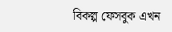বিকল্প ফেসবুক এখন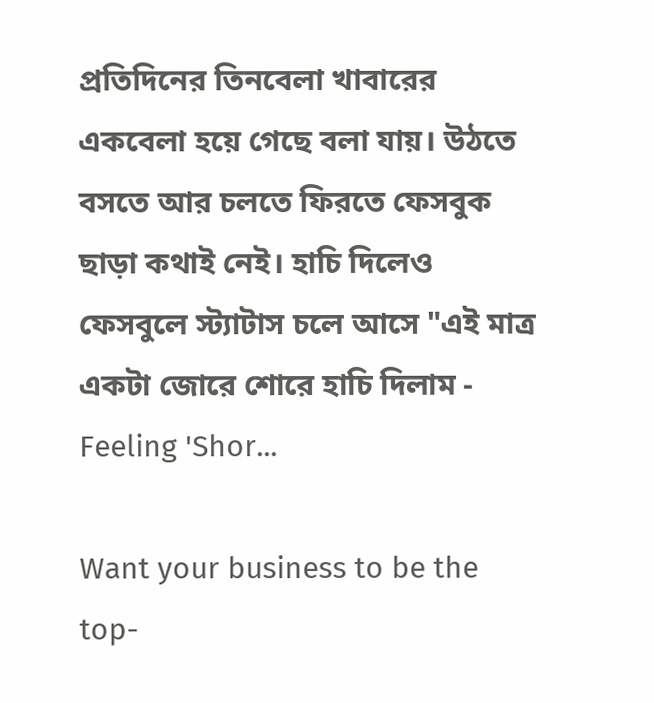প্রতিদিনের তিনবেলা খাবারের একবেলা হয়ে গেছে বলা যায়। উঠতে বসতে আর চলতে ফিরতে ফেসবুক ছাড়া কথাই নেই। হাচি দিলেও ফেসবুলে স্ট্যাটাস চলে আসে "এই মাত্র একটা জোরে শোরে হাচি দিলাম - Feeling 'Shor...

Want your business to be the top-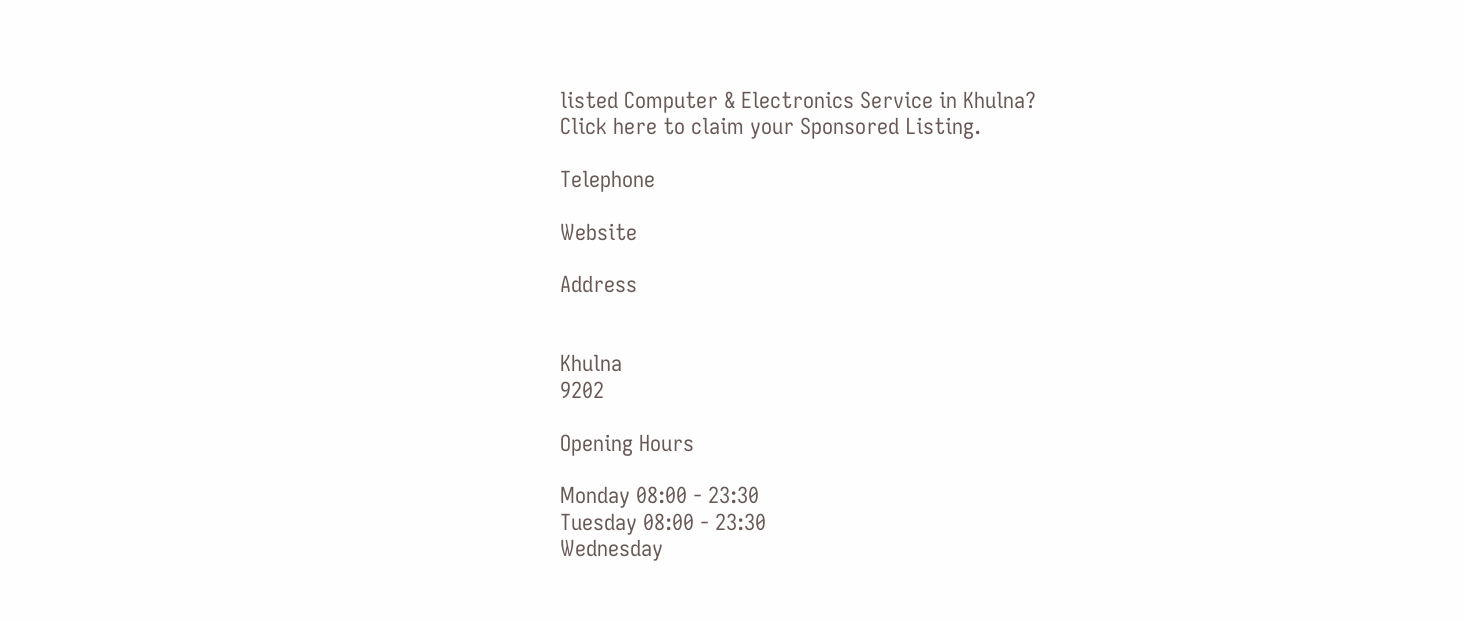listed Computer & Electronics Service in Khulna?
Click here to claim your Sponsored Listing.

Telephone

Website

Address


Khulna
9202

Opening Hours

Monday 08:00 - 23:30
Tuesday 08:00 - 23:30
Wednesday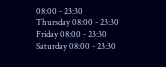08:00 - 23:30
Thursday 08:00 - 23:30
Friday 08:00 - 23:30
Saturday 08:00 - 23:30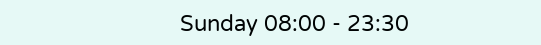Sunday 08:00 - 23:30